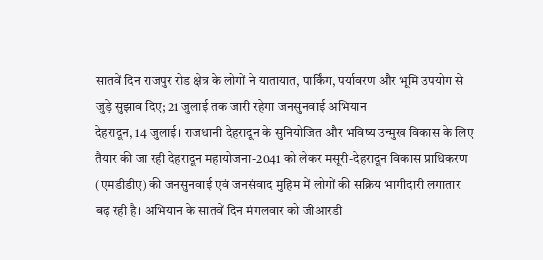सातवें दिन राजपुर रोड क्षेत्र के लोगों ने यातायात, पार्किंग, पर्यावरण और भूमि उपयोग से जुड़े सुझाव दिए; 21 जुलाई तक जारी रहेगा जनसुनवाई अभियान
देहरादून, 14 जुलाई। राजधानी देहरादून के सुनियोजित और भविष्य उन्मुख विकास के लिए तैयार की जा रही देहरादून महायोजना-2041 को लेकर मसूरी-देहरादून विकास प्राधिकरण (एमडीडीए) की जनसुनवाई एवं जनसंवाद मुहिम में लोगों की सक्रिय भागीदारी लगातार बढ़ रही है। अभियान के सातवें दिन मंगलवार को जीआरडी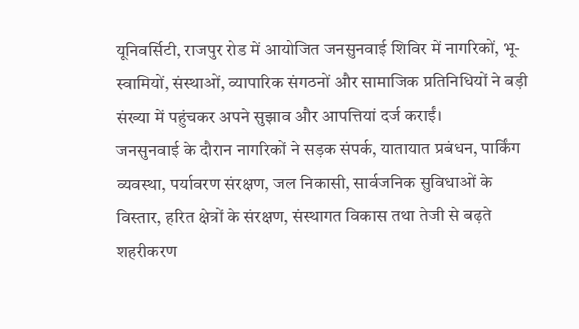यूनिवर्सिटी, राजपुर रोड में आयोजित जनसुनवाई शिविर में नागरिकों, भू-स्वामियों, संस्थाओं, व्यापारिक संगठनों और सामाजिक प्रतिनिधियों ने बड़ी संख्या में पहुंचकर अपने सुझाव और आपत्तियां दर्ज कराईं।
जनसुनवाई के दौरान नागरिकों ने सड़क संपर्क, यातायात प्रबंधन, पार्किंग व्यवस्था, पर्यावरण संरक्षण, जल निकासी, सार्वजनिक सुविधाओं के विस्तार, हरित क्षेत्रों के संरक्षण, संस्थागत विकास तथा तेजी से बढ़ते शहरीकरण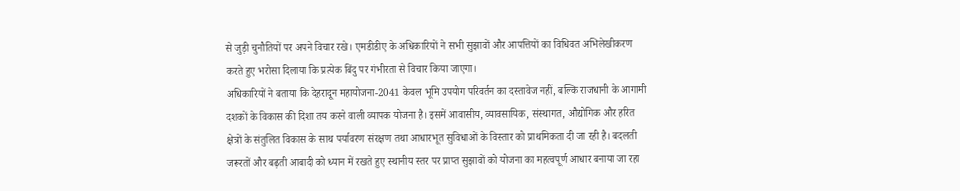से जुड़ी चुनौतियों पर अपने विचार रखे। एमडीडीए के अधिकारियों ने सभी सुझावों और आपत्तियों का विधिवत अभिलेखीकरण करते हुए भरोसा दिलाया कि प्रत्येक बिंदु पर गंभीरता से विचार किया जाएगा।
अधिकारियों ने बताया कि देहरादून महायोजना-2041 केवल भूमि उपयोग परिवर्तन का दस्तावेज नहीं, बल्कि राजधानी के आगामी दशकों के विकास की दिशा तय करने वाली व्यापक योजना है। इसमें आवासीय, व्यावसायिक, संस्थागत, औद्योगिक और हरित क्षेत्रों के संतुलित विकास के साथ पर्यावरण संरक्षण तथा आधारभूत सुविधाओं के विस्तार को प्राथमिकता दी जा रही है। बदलती जरूरतों और बढ़ती आबादी को ध्यान में रखते हुए स्थानीय स्तर पर प्राप्त सुझावों को योजना का महत्वपूर्ण आधार बनाया जा रहा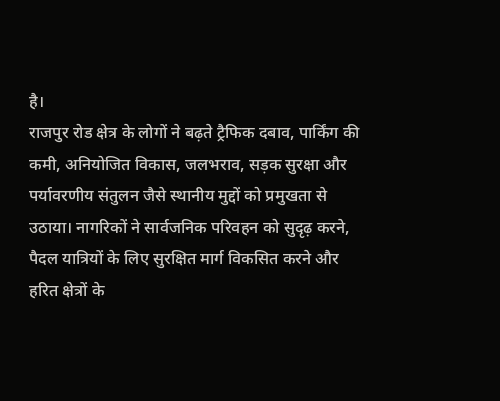है।
राजपुर रोड क्षेत्र के लोगों ने बढ़ते ट्रैफिक दबाव, पार्किंग की कमी, अनियोजित विकास, जलभराव, सड़क सुरक्षा और पर्यावरणीय संतुलन जैसे स्थानीय मुद्दों को प्रमुखता से उठाया। नागरिकों ने सार्वजनिक परिवहन को सुदृढ़ करने, पैदल यात्रियों के लिए सुरक्षित मार्ग विकसित करने और हरित क्षेत्रों के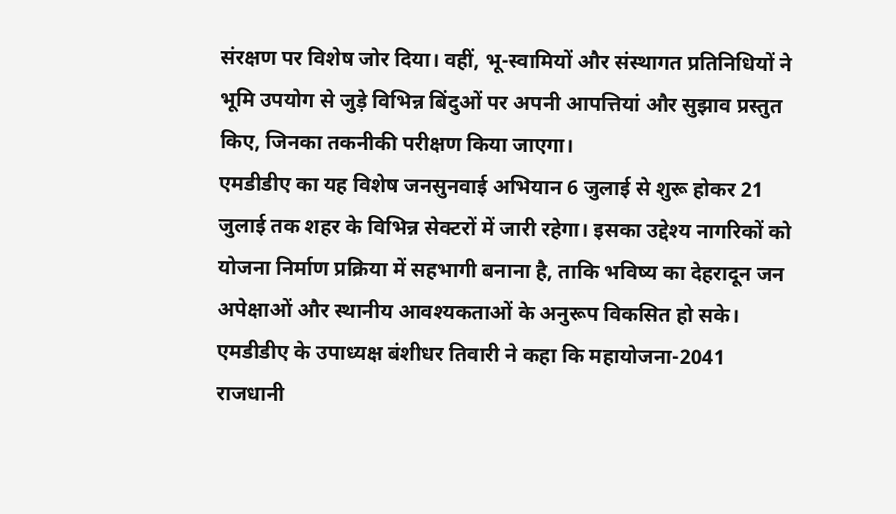संरक्षण पर विशेष जोर दिया। वहीं, भू-स्वामियों और संस्थागत प्रतिनिधियों ने भूमि उपयोग से जुड़े विभिन्न बिंदुओं पर अपनी आपत्तियां और सुझाव प्रस्तुत किए, जिनका तकनीकी परीक्षण किया जाएगा।
एमडीडीए का यह विशेष जनसुनवाई अभियान 6 जुलाई से शुरू होकर 21 जुलाई तक शहर के विभिन्न सेक्टरों में जारी रहेगा। इसका उद्देश्य नागरिकों को योजना निर्माण प्रक्रिया में सहभागी बनाना है, ताकि भविष्य का देहरादून जन अपेक्षाओं और स्थानीय आवश्यकताओं के अनुरूप विकसित हो सके।
एमडीडीए के उपाध्यक्ष बंशीधर तिवारी ने कहा कि महायोजना-2041 राजधानी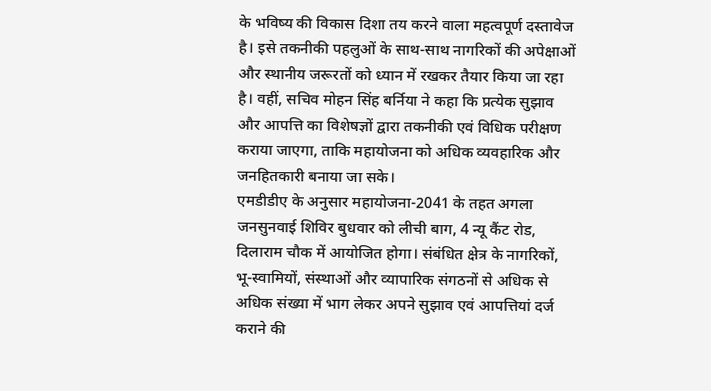के भविष्य की विकास दिशा तय करने वाला महत्वपूर्ण दस्तावेज है। इसे तकनीकी पहलुओं के साथ-साथ नागरिकों की अपेक्षाओं और स्थानीय जरूरतों को ध्यान में रखकर तैयार किया जा रहा है। वहीं, सचिव मोहन सिंह बर्निया ने कहा कि प्रत्येक सुझाव और आपत्ति का विशेषज्ञों द्वारा तकनीकी एवं विधिक परीक्षण कराया जाएगा, ताकि महायोजना को अधिक व्यवहारिक और जनहितकारी बनाया जा सके।
एमडीडीए के अनुसार महायोजना-2041 के तहत अगला जनसुनवाई शिविर बुधवार को लीची बाग, 4 न्यू कैंट रोड, दिलाराम चौक में आयोजित होगा। संबंधित क्षेत्र के नागरिकों, भू-स्वामियों, संस्थाओं और व्यापारिक संगठनों से अधिक से अधिक संख्या में भाग लेकर अपने सुझाव एवं आपत्तियां दर्ज कराने की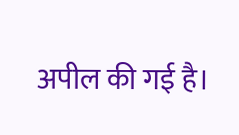अपील की गई है।